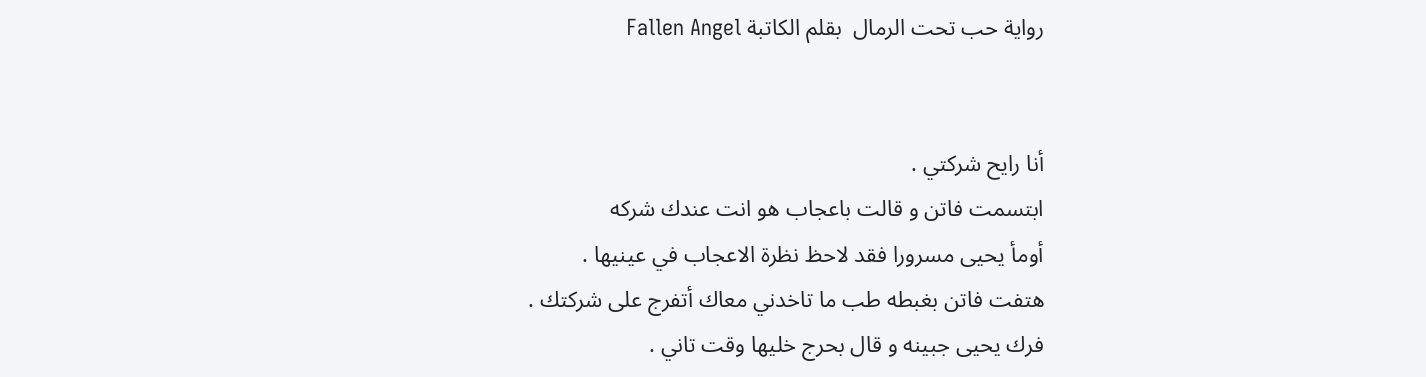رواية حب تحت الرمال  بقلم الكاتبة Fallen Angel


أنا رايح شركتي .
ابتسمت فاتن و قالت باعجاب هو انت عندك شركه
أومأ يحيى مسرورا فقد لاحظ نظرة الاعجاب في عينيها .
هتفت فاتن بغبطه طب ما تاخدني معاك أتفرج على شركتك .
فرك يحيى جبينه و قال بحرج خليها وقت تاني .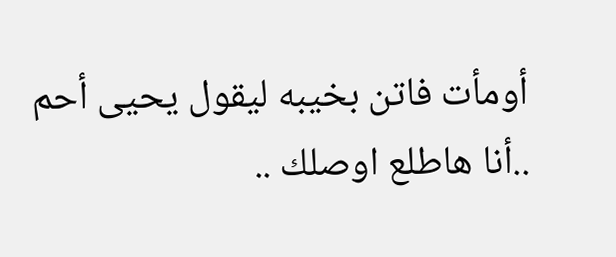أومأت فاتن بخيبه ليقول يحيى أحم ..أنا هاطلع اوصلك ..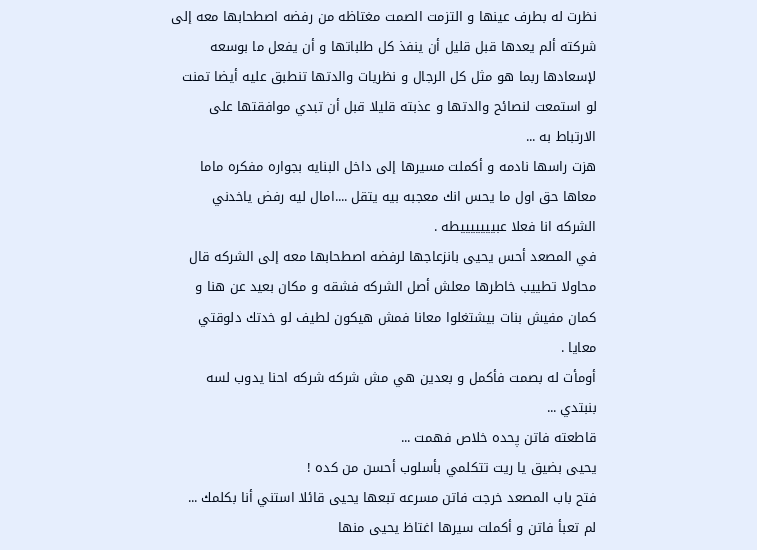نظرت له بطرف عينها و التزمت الصمت مغتاظه من رفضه اصطحابها معه إلى شركته ألم يعدها قبل قليل أن ينفذ كل طلباتها و أن يفعل ما بوسعه لإسعادها ربما هو مثل كل الرجال و نظريات والدتها تنطبق عليه أيضا تمنت لو استمعت لنصائح والدتها و عذبته قليلا قبل أن تبدي موافقتها على الارتباط به ...
هزت راسها نادمه و أكملت مسيرها إلى داخل البنايه بجواره مفكره ماما معاها حق اول ما يحس انك معجبه بيه يتقل ....امال ليه رفض ياخدني الشركه انا فعلا عبيييييييطه .
في المصعد أحس يحيى بانزعاجها لرفضه اصطحابها معه إلى الشركه قال محاولا تطييب خاطرها معلش أصل الشركه فشقه و مكان بعيد عن هنا و كمان مفيش بنات بيشتغلوا معانا فمش هيكون لطيف لو خدتك دلوقتي معايا .
أومأت له بصمت فأكمل و بعدين هي مش شركه شركه احنا يدوب لسه بنبتدي ...
قاطعته فاتن پحده خلاص فهمت ...
يحيى بضيق يا ريت تتكلمي بأسلوب أحسن من كده !
فتح باب المصعد خرجت فاتن مسرعه تبعها يحيى قائلا استني أنا بكلمك ...
لم تعبأ فاتن و أكملت سيرها اغتاظ يحيى منها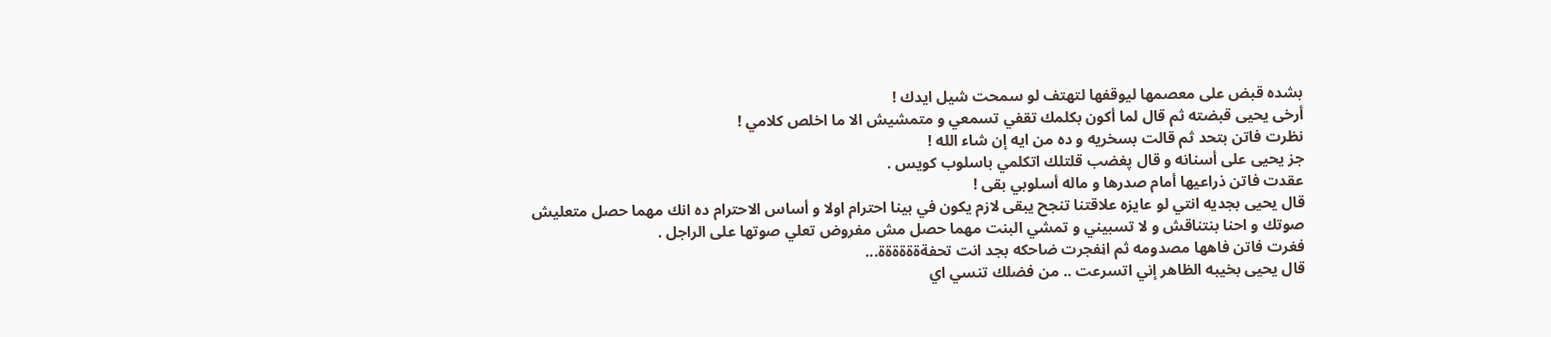بشده قبض على معصمها ليوقفها لتهتف لو سمحت شيل ايدك !
أرخى يحيى قبضته ثم قال لما أكون بكلمك تقفي تسمعي و متمشيش الا ما اخلص كلامي !
نظرت فاتن بتحد ثم قالت بسخريه و ده من ايه إن شاء الله !
جز يحيى على أسنانه و قال پغضب قلتلك اتكلمي باسلوب كويس .
عقدت فاتن ذراعيها أمام صدرها و ماله أسلوبي بقى !
قال يحيى بجديه انتي لو عايزه علاقتنا تنجح يبقى لازم يكون في بينا احترام اولا و أساس الاحترام ده انك مهما حصل متعليش صوتك و احنا بنتناقش و لا تسبيني و تمشي البنت مهما حصل مش مفروض تعلي صوتها على الراجل .
فغرت فاتن فاهها مصدومه ثم اڼفجرت ضاحكه بجد انت تحفةةةةةةة...
قال يحيى بخيبه الظاهر إني اتسرعت .. من فضلك تنسي اي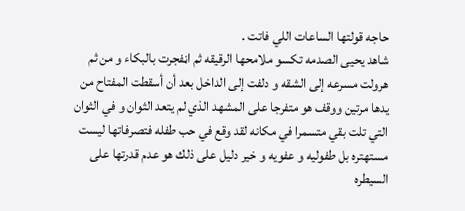حاجه قولتها الساعات اللي فاتت .
شاهد يحيى الصدمه تكسو ملامحها الرقيقه ثم اڼفجرت بالبكاء و من ثم هرولت مسرعه إلى الشقه و دلفت إلى الداخل بعد أن أسقطت المفتاح من يدها مرتين ووقف هو متفرجا على المشهد الذي لم يتعد الثوان و في الثوان التي تلت بقي متسمرا في مكانه لقد وقع في حب طفله فتصرفاتها ليست مستهتره بل طفوليه و عفويه و خير دليل على ذلك هو عدم قدرتها على السيطره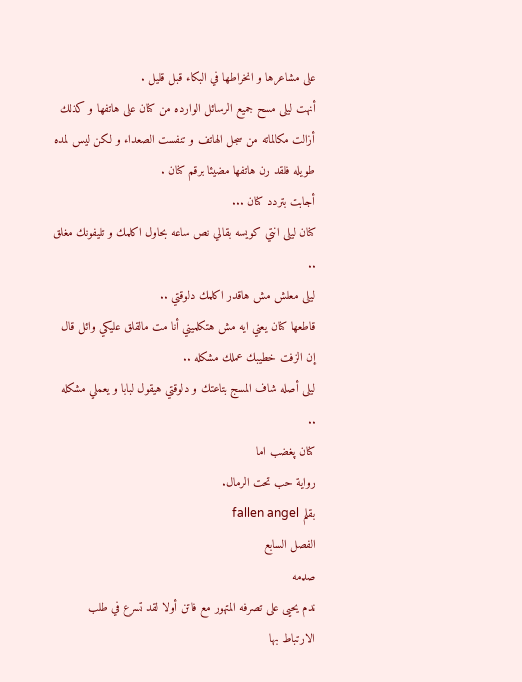على مشاعرها و انخراطها في البكاء قبل قليل .
أنهت ليلى مسح جميع الرسائل الوارده من كنان على هاتفها و كذلك أزالت مكالماته من سجل الهاتف و تنفست الصعداء و لكن ليس لمده طويله فلقد رن هاتفها مضيئا برقم كنان .
أجابت بتردد كنان ...
كنان ليلى انتي كويسه بقالي نص ساعه بحاول اكلمك و تليفونك مغلق ..
ليلى معلش مش هاقدر اكلمك دلوقتي ..
قاطعها كنان يعني ايه مش هتكلميني أنا مت مالقلق عليكي وائل قال إن الزفت خطيبك عملك مشكله ..
ليلى أصله شاف المسج بتاعتك و دلوقتي هيقول لبابا و يعملي مشكله ..
كنان پغضب اما
رواية حب تحت الرمال.
بقلم fallen angel
الفصل السابع
صډمه
ندم يحيى على تصرفه المتهور مع فاتن أولا لقد تسرع في طلب الارتباط بها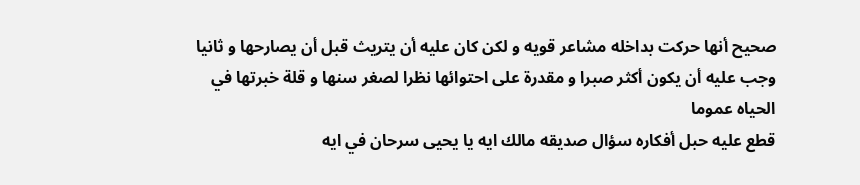صحيح أنها حركت بداخله مشاعر قويه و لكن كان عليه أن يتريث قبل أن يصارحها و ثانيا وجب عليه أن يكون أكثر صبرا و مقدرة على احتوائها نظرا لصغر سنها و قلة خبرتها في الحياه عموما
قطع عليه حبل أفكاره سؤال صديقه مالك ايه يا يحيى سرحان في ايه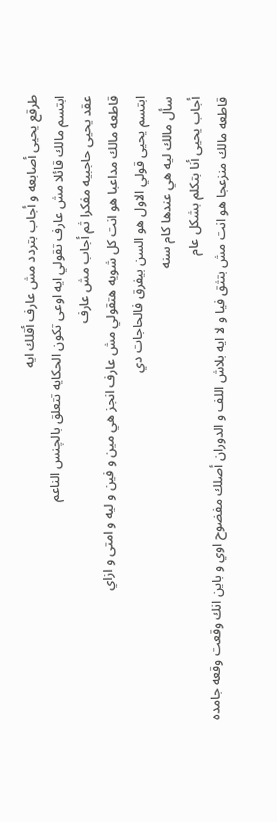طرقع يحيى أصابعه و أجاب بتردد مش عارف أقلك ايه
ابتسم مالك قائلا مش عارف تقولي ايه اوعى تكون الحكايه تتعلق بالچنس الناعم
عقد يحيى حاجبيه مفكرا ثم أجاب مش عارف
قاطعه مالك مداعبا هو انت كل شويه هتقولي مش عارف انجز هي مين و فين و ليه و امتى و ازاي
ابتسم يحيى قولي الاول هو السن بيفرق فالحاجات دي
سأل مالك ليه هي عندها كام سنه
أجاب يحيى أنا بتكلم بشكل عام
قاطعه مالك منزعجا هو انت مش بتثق فيا و لا ايه بلاش اللف و الدوران أصلك مفضوح اوي و باين انك وقعت وقعه جامده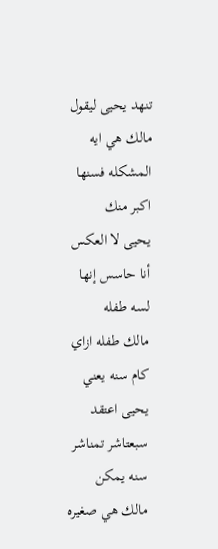تنهد يحيى ليقول مالك هي ايه المشكله فسنها اكبر منك
يحيى لا العكس أنا حاسس إنها لسه طفله
مالك طفله ازاي كام سنه يعني
يحيى اعتقد سبعتاشر تمناشر سنه يمكن
مالك هي صغيره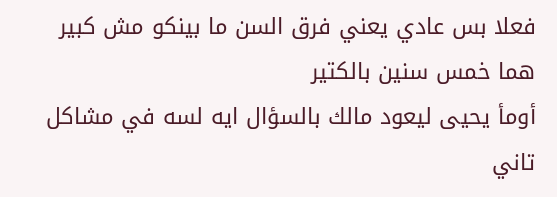فعلا بس عادي يعني فرق السن ما بينكو مش كبير هما خمس سنين بالكتير
أومأ يحيى ليعود مالك بالسؤال ايه لسه في مشاكل تاني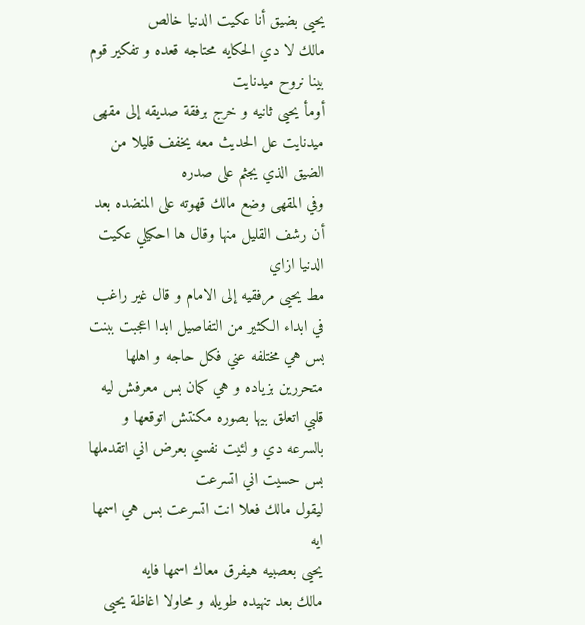يحيى بضيق أنا عكيت الدنيا خالص
مالك لا دي الحكايه محتاجه قعده و تفكير قوم بينا نروح ميدنايت
أومأ يحيى ثانيه و خرج برفقة صديقه إلى مقهى ميدنايت عل الحديث معه يخفف قليلا من الضيق الذي يجثم على صدره
وفي المقهى وضع مالك قهوته على المنضده بعد أن رشف القليل منها وقال ها احكيلي عكيت الدنيا ازاي
مط يحيى مرفقيه إلى الامام و قال غير راغب في ابداء الكثير من التفاصيل ابدا اعجبت ببنت بس هي مختلفه عني فكل حاجه و اهلها متحررين بزياده و هي كمان بس معرفش ليه قلبي اتعلق بيها بصوره مكنتش اتوقعها و بالسرعه دي و لئيت نفسي بعرض اني اتقدملها بس حسيت اني اتسرعت
ليقول مالك فعلا انت اتسرعت بس هي اسمها ايه
يحيى بعصبيه هيفرق معاك اسمها فايه
مالك بعد تنهيده طويله و محاولا اغاظة يحيى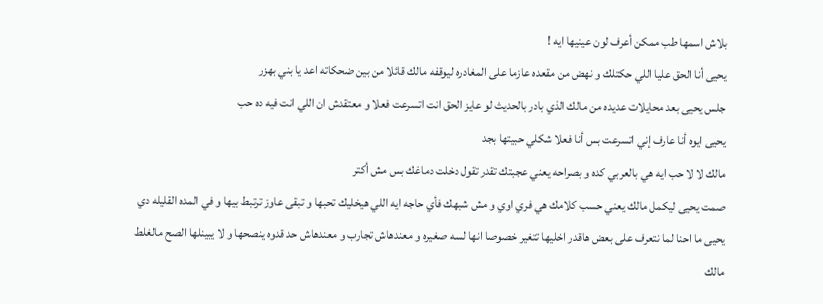بلاش اسمها طب ممكن أعرف لون عينيها ايه !
يحيى أنا الحق عليا اللي حكتلك و نهض من مقعده عازما على المغادره ليوقفه مالك قائلا من بين ضحكاته اعد يا بني بهزر
جلس يحيى بعد محايلات عديده من مالك الذي بادر بالحديث لو عايز الحق انت اتسرعت فعلا و معتقدش ان اللي انت فيه ده حب
يحيى ايوه أنا عارف إني اتسرعت بس أنا فعلا شكلي حبيتها بجد
مالك لا لا حب ايه هي بالعربي كده و بصراحه يعني عجبتك تقدر تقول دخلت دماغك بس مش أكتر
صمت يحيى ليكمل مالك يعني حسب كلامك هي فري اوي و مش شبهك فأي حاجه ايه اللي هيخليك تحبها و تبقى عاوز ترتبط بيها و في المده القليله دي
يحيى ما احنا لما نتعرف على بعض هاقدر اخليها تتغير خصوصا انها لسه صغيره و معندهاش تجارب و معندهاش حد قدوه ينصحها و لا يبينلها الصح مالغلط
مالك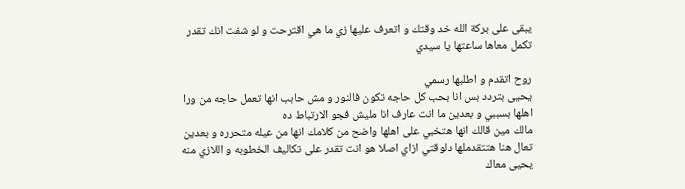يبقى على بركة الله خد وقتك و اتعرف عليها زي ما هي اقترحت و لو شفت انك تقدر تكمل معاها ساعتها يا سيدي

روح اتقدم و اطلبها رسمي
يحيى بتردد بس انا بحب كل حاجه تكون فالنور و مش حابب انها تعمل حاجه من ورا اهلها بسببي و بعدين ما انت عارف انا مليش فجو الارتباط ده
مالك مين قالك انها هتخبي على اهلها واضح من كلامك انها من عيله متحرره و بعدين تعال هنا هتتقدملها دلوقتي ازاي اصلا هو انت تقدر على تكاليف الخطوبه و اللازي منه
يحيى معاك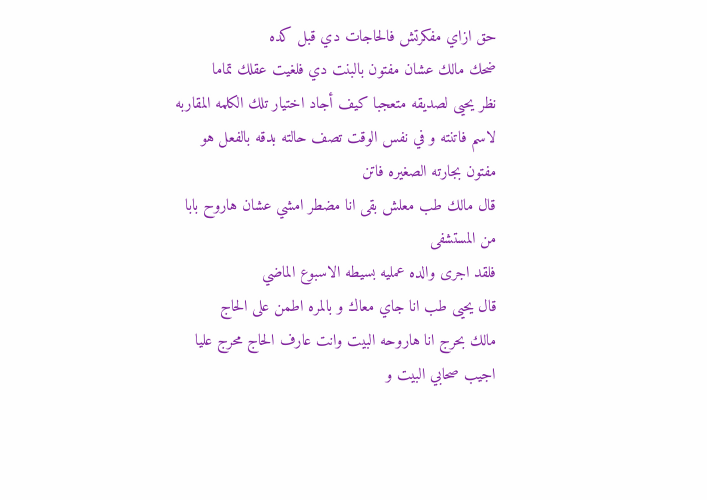حق ازاي مفكرتش فالحاجات دي قبل كده
ضحك مالك عشان مفتون بالبنت دي فلغيت عقلك تماما
نظر يحيى لصديقه متعجبا كيف أجاد اختيار تلك الكلمه المقاربه لاسم فاتنته و في نفس الوقت تصف حالته بدقه بالفعل هو مفتون بجارته الصغيره فاتن
قال مالك طب معلش بقى انا مضطر امشي عشان هاروح بابا من المستشفى
فلقد اجرى والده عمليه بسيطه الاسبوع الماضي
قال يحيى طب انا جاي معاك و بالمره اطمن على الحاج
مالك بحرج انا هاروحه البيت وانت عارف الحاج محرج عليا اجيب صحابي البيت و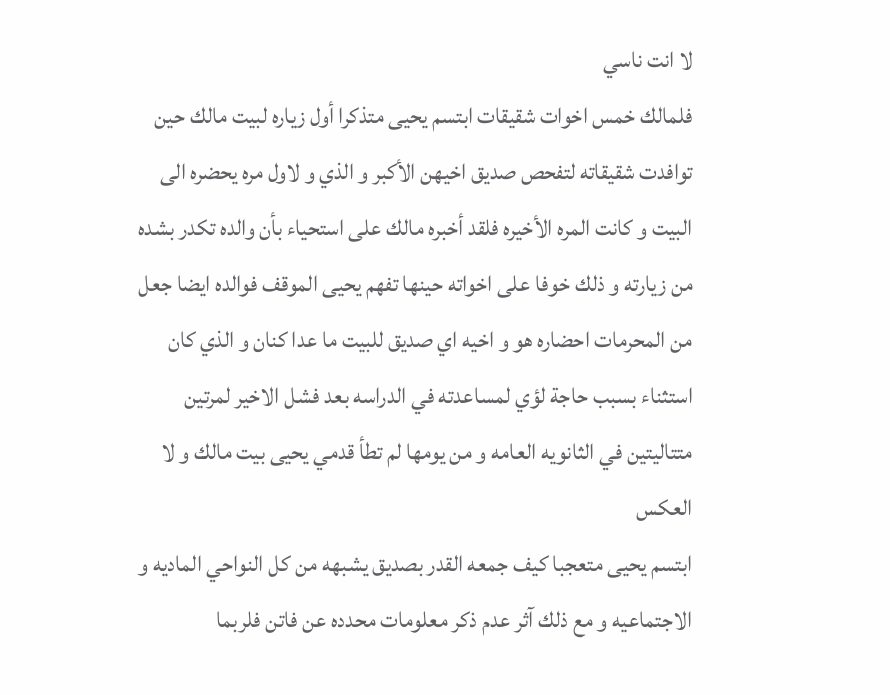لا انت ناسي
فلمالك خمس اخوات شقيقات ابتسم يحيى متذكرا أول زياره لبيت مالك حين توافدت شقيقاته لتفحص صديق اخيهن الأكبر و الذي و لاول مره يحضره الى البيت و كانت المره الأخيره فلقد أخبره مالك على استحياء بأن والده تكدر بشده من زيارته و ذلك خوفا على اخواته حينها تفهم يحيى الموقف فوالده ايضا جعل من المحرمات احضاره هو و اخيه اي صديق للبيت ما عدا كنان و الذي كان استثناء بسبب حاجة لؤي لمساعدته في الدراسه بعد فشل الاخير لمرتين متتاليتين في الثانويه العامه و من يومها لم تطأ قدمي يحيى بيت مالك و لا العكس
ابتسم يحيى متعجبا كيف جمعه القدر بصديق يشبهه من كل النواحي الماديه و الاجتماعيه و مع ذلك آثر عدم ذكر معلومات محدده عن فاتن فلربما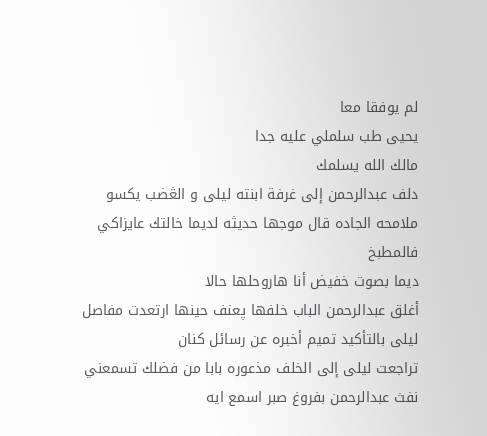لم يوفقا معا
يحيى طب سلملي عليه جدا
مالك الله يسلمك
دلف عبدالرحمن إلى غرفة ابنته ليلى و الڠضب يكسو ملامحه الجاده قال موجها حديثه لديما خالتك عايزاكي فالمطبخ
ديما بصوت خفيض أنا هاروحلها حالا
أغلق عبدالرحمن الباب خلفها پعنف حينها ارتعدت مفاصل ليلى بالتأكيد تميم أخبره عن رسائل كنان
تراجعت ليلى إلى الخلف مذعوره بابا من فضلك تسمعني
نفث عبدالرحمن بفروغ صبر اسمع ايه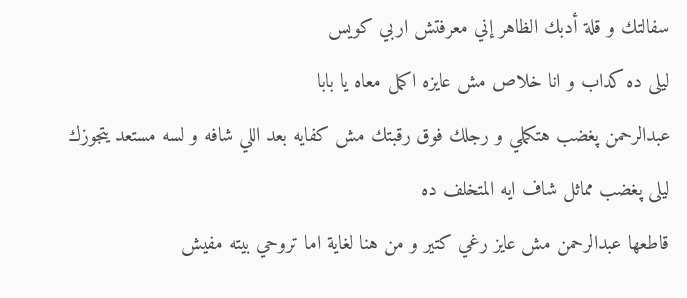سفالتك و قلة أدبك الظاهر إني معرفتش اربي كويس
ليلى ده كداب و انا خلاص مش عايزه اكمل معاه يا بابا
عبدالرحمن پغضب هتكملي و رجلك فوق رقبتك مش كفايه بعد اللي شافه و لسه مستعد يتجوزك
ليلى پغضب مماثل شاف ايه المتخلف ده
قاطعها عبدالرحمن مش عايز رغي كتير و من هنا لغاية اما تروحي بيته مفيش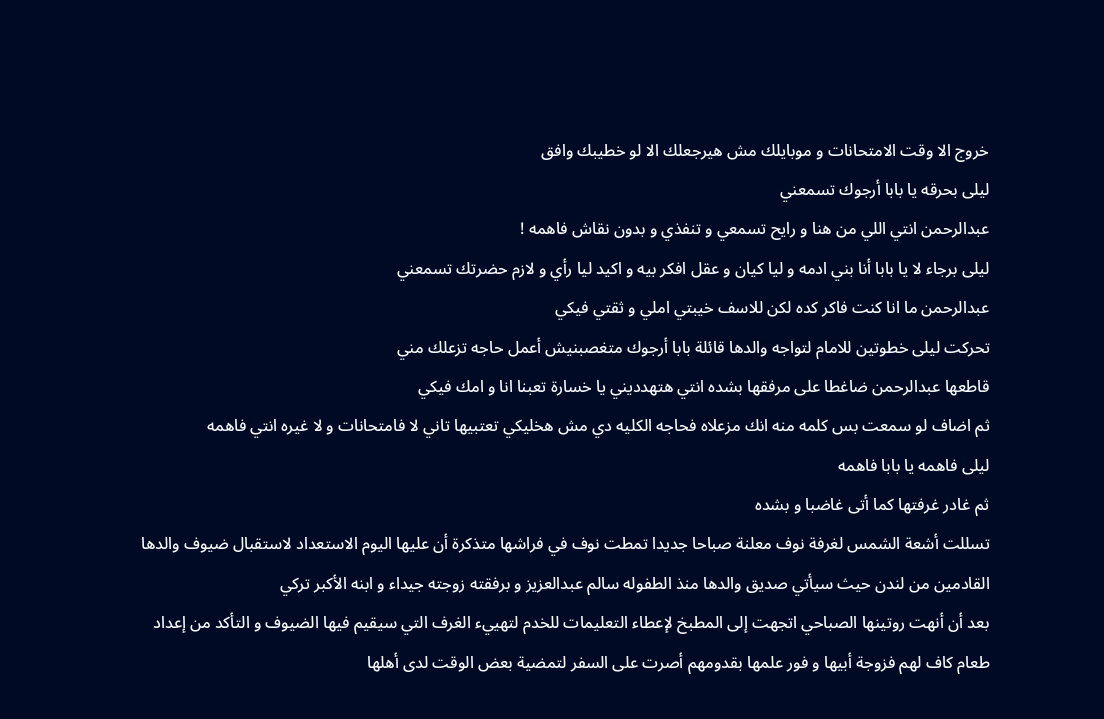خروج الا وقت الامتحانات و موبايلك مش هيرجعلك الا لو خطيبك وافق
ليلى بحرقه يا بابا أرجوك تسمعني
عبدالرحمن انتي اللي من هنا و رايح تسمعي و تنفذي و بدون نقاش فاهمه !
ليلى برجاء لا يا بابا أنا بني ادمه و ليا كيان و عقل افكر بيه و اكيد ليا رأي و لازم حضرتك تسمعني
عبدالرحمن ما انا كنت فاكر كده لكن للاسف خيبتي املي و ثقتي فيكي
تحركت ليلى خطوتين للامام لتواجه والدها قائلة بابا أرجوك متغصبنيش أعمل حاجه تزعلك مني
قاطعها عبدالرحمن ضاغطا على مرفقها بشده انتي هتهدديني يا خسارة تعبنا انا و امك فيكي
ثم اضاف لو سمعت بس كلمه منه انك مزعلاه فحاجه الكليه دي مش هخليكي تعتبيها تاني لا فامتحانات و لا غيره انتي فاهمه
ليلى فاهمه يا بابا فاهمه
ثم غادر غرفتها كما أتى غاضبا و بشده
تسللت أشعة الشمس لغرفة نوف معلنة صباحا جديدا تمطت نوف في فراشها متذكرة أن عليها اليوم الاستعداد لاستقبال ضيوف والدها القادمين من لندن حيث سيأتي صديق والدها منذ الطفوله سالم عبدالعزيز و برفقته زوجته جيداء و ابنه الأكبر تركي
بعد أن أنهت روتينها الصباحي اتجهت إلى المطبخ لإعطاء التعليمات للخدم لتهييء الغرف التي سيقيم فيها الضيوف و التأكد من إعداد طعام كاف لهم فزوجة أبيها و فور علمها بقدومهم أصرت على السفر لتمضية بعض الوقت لدى أهلها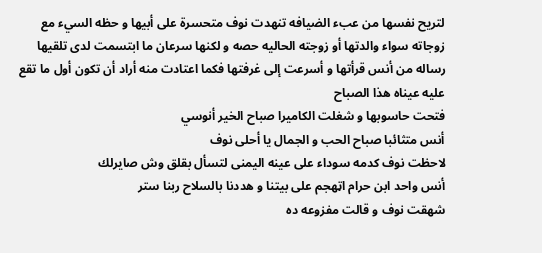لتريح نفسها من عبء الضيافه تنهدت نوف متحسرة على أبيها و حظه السيء مع زوجاته سواء والدتها أو زوجته الحاليه حصه و لكنها سرعان ما ابتسمت لدى تلقيها رساله من أنس قرأتها و أسرعت إلى غرفتها فكما اعتادت منه أراد أن تكون أول ما تقع عليه عيناه هذا الصباح
فتحت حاسوبها و شغلت الكاميرا صباح الخير أنوسي
أنس متثائبا صباح الحب و الجمال يا أحلى نوف
لاحظت نوف كدمه سوداء على عينه اليمنى لتسأل بقلق وش صايرلك
أنس واحد ابن حرام اټهجم على بيتنا و هددنا بالسلاح ربنا ستر
شهقت نوف و قالت مفزوعه ده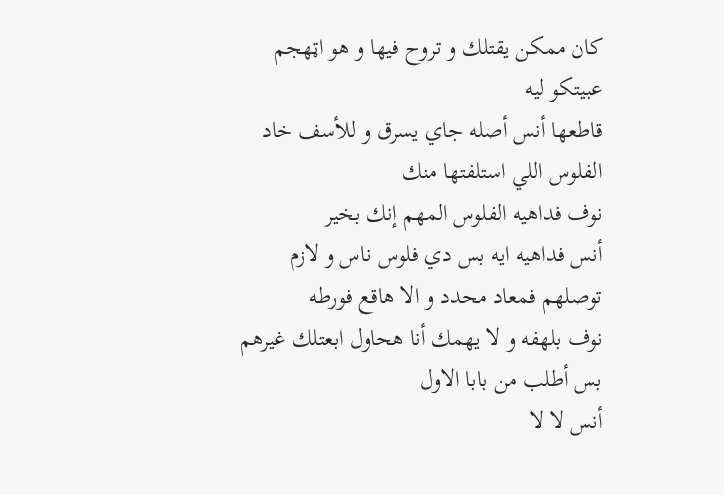كان ممكن يقتلك و تروح فيها و هو اټهجم عبيتكو ليه
قاطعها أنس أصله جاي يسرق و للأسف خاد الفلوس اللي استلفتها منك
نوف فداهيه الفلوس المهم إنك بخير
أنس فداهيه ايه بس دي فلوس ناس و لازم توصلهم فمعاد محدد و الا هاقع فورطه
نوف بلهفه و لا يهمك أنا هحاول ابعتلك غيرهم بس أطلب من بابا الاول
أنس لا لا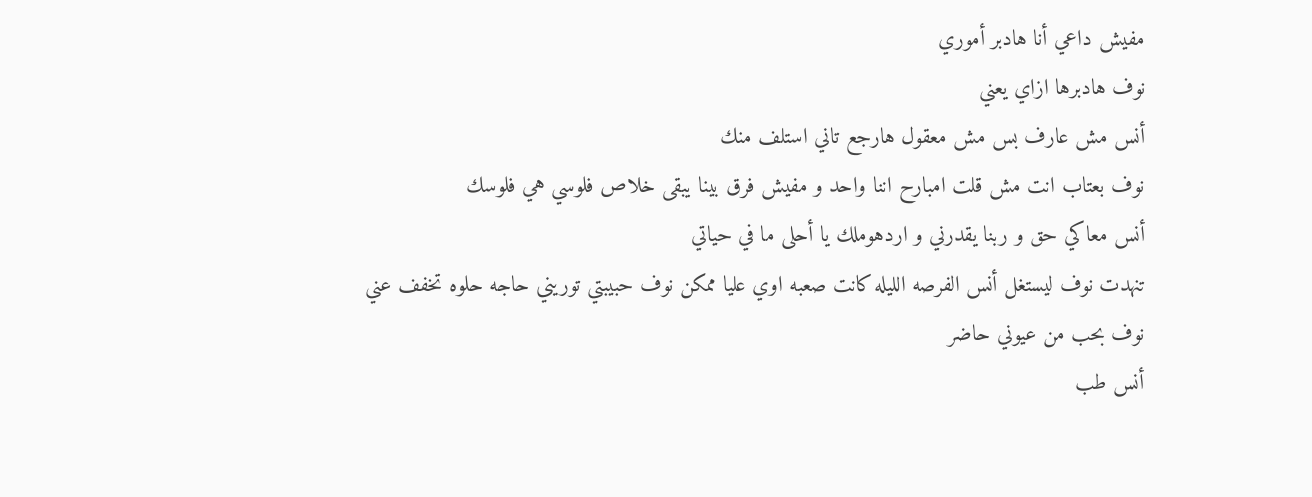مفيش داعي أنا هادبر أموري
نوف هادبرها ازاي يعني
أنس مش عارف بس مش معقول هارجع تاني استلف منك
نوف بعتاب انت مش قلت امبارح اننا واحد و مفيش فرق بينا يبقى خلاص فلوسي هي فلوسك
أنس معاكي حق و ربنا يقدرني و اردهوملك يا أحلى ما في حياتي
تنهدت نوف ليستغل أنس الفرصه الليله كانت صعبه اوي عليا ممكن نوف حبيبتي توريني حاجه حلوه تخفف عني
نوف بحب من عيوني حاضر
أنس طب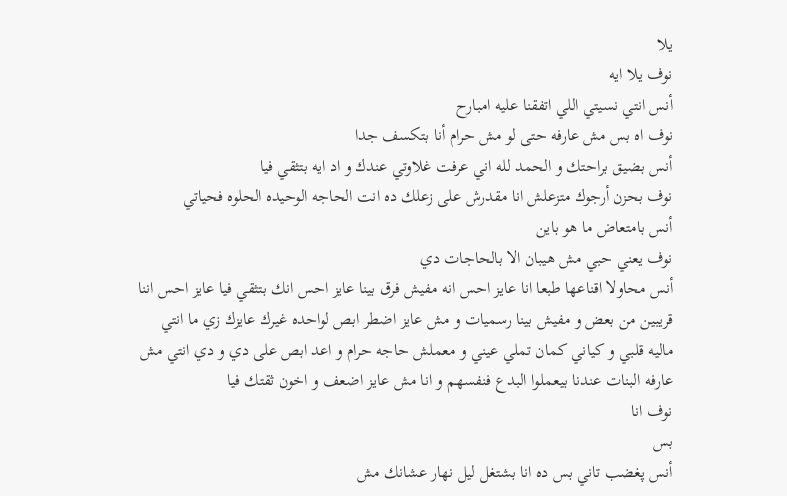يلا
نوف يلا ايه
أنس انتي نسيتي اللي اتفقنا عليه امبارح
نوف اه بس مش عارفه حتى لو مش حرام أنا بتكسف جدا
أنس بضيق براحتك و الحمد لله اني عرفت غلاوتي عندك و اد ايه بتثقي فيا
نوف بحزن أرجوك متزعلش انا مقدرش على زعلك ده انت الحاجه الوحيده الحلوه فحياتي
أنس بامتعاض ما هو باين
نوف يعني حبي مش هيبان الا بالحاجات دي
أنس محاولا اقناعها طبعا انا عايز احس انه مفيش فرق بينا عايز احس انك بتثقي فيا عايز احس اننا قريبين من بعض و مفيش بينا رسميات و مش عايز اضطر ابص لواحده غيرك عايزك زي ما انتي ماليه قلبي و كياني كمان تملي عيني و معملش حاجه حرام و اعد ابص على دي و دي انتي مش عارفه البنات عندنا بيعملوا البدع فنفسهم و انا مش عايز اضعف و اخون ثقتك فيا
نوف انا
بس
أنس پغضب تاني بس ده انا بشتغل ليل نهار عشانك مش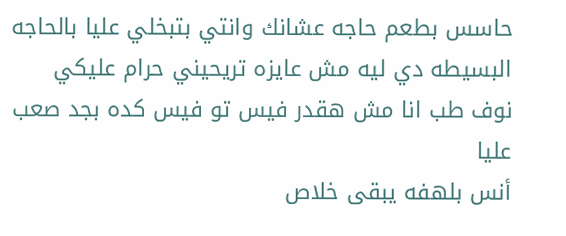حاسس بطعم حاجه عشانك وانتي بتبخلي عليا بالحاجه البسيطه دي ليه مش عايزه تريحيني حرام عليكي
نوف طب انا مش هقدر فيس تو فيس كده بجد صعب عليا
أنس بلهفه يبقى خلاص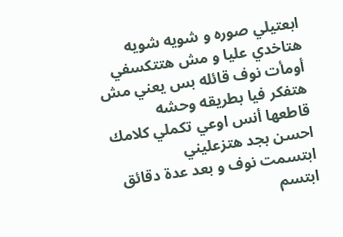ابعتيلي صوره و شويه شويه هتاخدي عليا و مش هتتكسفي
أومأت نوف قائله بس يعني مش هتفكر فيا بطريقه وحشه
قاطعها أنس اوعي تكملي كلامك احسن بجد هتزعليني
ابتسمت نوف و بعد عدة دقائق ابتسم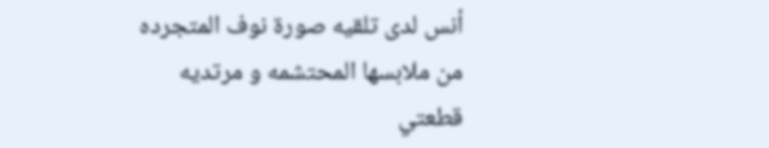أنس لدى تلقيه صورة نوف المتجرده من ملابسها المحتشمه و مرتديه قطعتي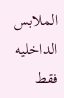الملابس الداخليه فقط